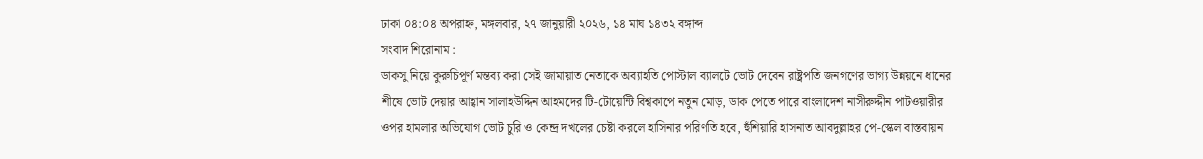ঢাকা ০৪:০৪ অপরাহ্ন, মঙ্গলবার, ২৭ জানুয়ারী ২০২৬, ১৪ মাঘ ১৪৩২ বঙ্গাব্দ
সংবাদ শিরোনাম :
ডাকসু নিয়ে কুরুচিপূর্ণ মন্তব্য করা সেই জামায়াত নেতাকে অব্যাহতি পোস্টাল ব্যালটে ভোট দেবেন রাষ্ট্রপতি জনগণের ভাগ্য উন্নয়নে ধানের শীষে ভোট দেয়ার আহ্বান সালাহউদ্দিন আহমদের টি-টোয়েন্টি বিশ্বকাপে নতুন মোড়, ডাক পেতে পারে বাংলাদেশ নাসীরুদ্দীন পাটওয়ারীর ওপর হামলার অভিযোগ ভোট চুরি ও কেন্দ্র দখলের চেষ্টা করলে হাসিনার পরিণতি হবে, হুঁশিয়ারি হাসনাত আবদুল্লাহর পে-স্কেল বাস্তবায়ন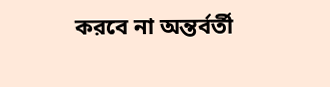করবে না অন্তর্বর্তী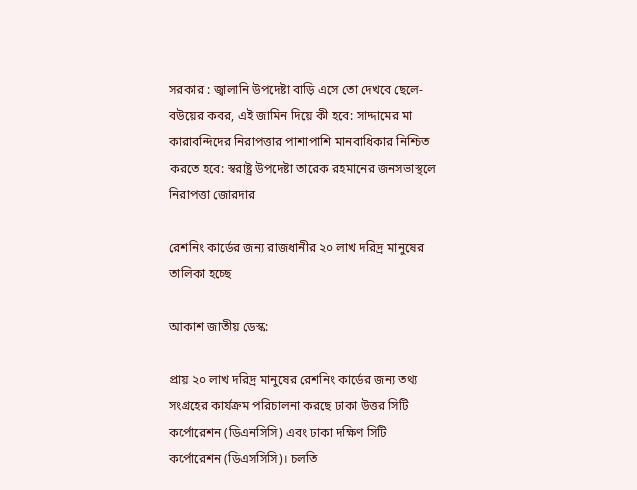সরকার : জ্বালানি উপদেষ্টা বাড়ি এসে তো দেখবে ছেলে-বউয়ের কবর, এই জামিন দিয়ে কী হবে: সাদ্দামের মা কারাবন্দিদের নিরাপত্তার পাশাপাশি মানবাধিকার নিশ্চিত করতে হবে: স্বরাষ্ট্র উপদেষ্টা তারেক রহমানের জনসভাস্থলে নিরাপত্তা জোরদার

রেশনিং কার্ডের জন্য রাজধানীর ২০ লাখ দরিদ্র মানুষের তালিকা হচ্ছে

আকাশ জাতীয় ডেস্ক:

প্রায় ২০ লাখ দরিদ্র মানুষের রেশনিং কার্ডের জন্য তথ্য সংগ্রহের কার্যক্রম পরিচালনা করছে ঢাকা উত্তর সিটি কর্পোরেশন (ডিএনসিসি) এবং ঢাকা দক্ষিণ সিটি কর্পোরেশন (ডিএসসিসি)। চলতি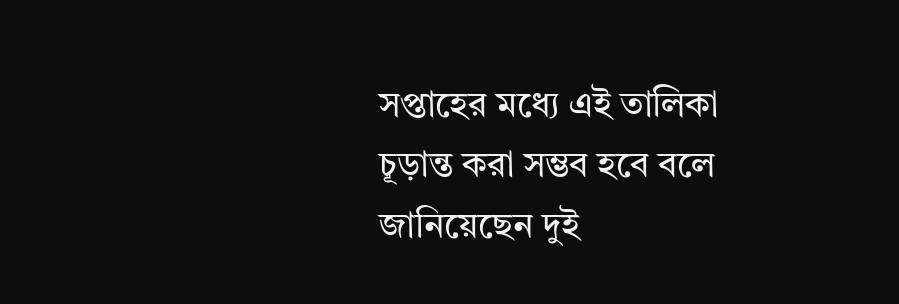সপ্তাহের মধ্যে এই তালিকা চূড়ান্ত করা সম্ভব হবে বলে জানিয়েছেন দুই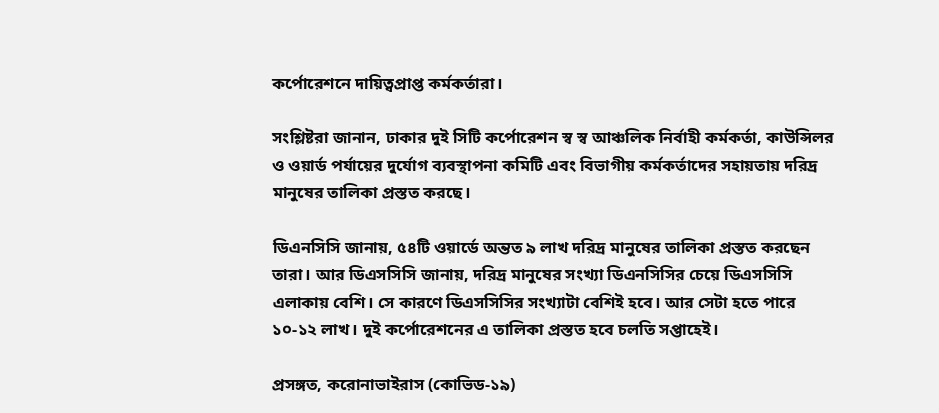কর্পোরেশনে দায়িত্বপ্রাপ্ত কর্মকর্তারা।

সংশ্লিষ্টরা জানান, ঢাকার দুই সিটি কর্পোরেশন স্ব স্ব আঞ্চলিক নির্বাহী কর্মকর্তা, কাউন্সিলর ও ওয়ার্ড পর্যায়ের দুর্যোগ ব্যবস্থাপনা কমিটি এবং বিভাগীয় কর্মকর্তাদের সহায়তায় দরিদ্র মানুষের তালিকা প্রস্তত করছে।

ডিএনসিসি জানায়, ৫৪টি ওয়ার্ডে অন্তত ৯ লাখ দরিদ্র মানুষের তালিকা প্রস্তত করছেন তারা। আর ডিএসসিসি জানায়, দরিদ্র মানুষের সংখ্যা ডিএনসিসির চেয়ে ডিএসসিসি এলাকায় বেশি। সে কারণে ডিএসসিসির সংখ্যাটা বেশিই হবে। আর সেটা হতে পারে ১০-১২ লাখ। দুই কর্পোরেশনের এ তালিকা প্রস্তত হবে চলতি সপ্তাহেই।

প্রসঙ্গত, করোনাভাইরাস (কোভিড-১৯)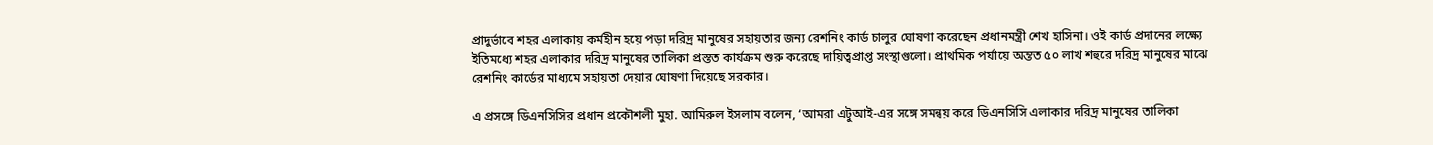প্রাদুর্ভাবে শহর এলাকায় কর্মহীন হয়ে পড়া দরিদ্র মানুষের সহায়তার জন্য রেশনিং কার্ড চালুর ঘোষণা করেছেন প্রধানমন্ত্রী শেখ হাসিনা। ওই কার্ড প্রদানের লক্ষ্যে ইতিমধ্যে শহর এলাকার দরিদ্র মানুষের তালিকা প্রস্তত কার্যক্রম শুরু করেছে দায়িত্বপ্রাপ্ত সংস্থাগুলো। প্রাথমিক পর্যায়ে অন্তত ৫০ লাখ শহুরে দরিদ্র মানুষের মাঝে রেশনিং কার্ডের মাধ্যমে সহায়তা দেয়ার ঘোষণা দিয়েছে সরকার।

এ প্রসঙ্গে ডিএনসিসির প্রধান প্রকৌশলী মুহা. আমিরুল ইসলাম বলেন, ‘আমরা এটুআই-এর সঙ্গে সমন্বয় করে ডিএনসিসি এলাকার দরিদ্র মানুষের তালিকা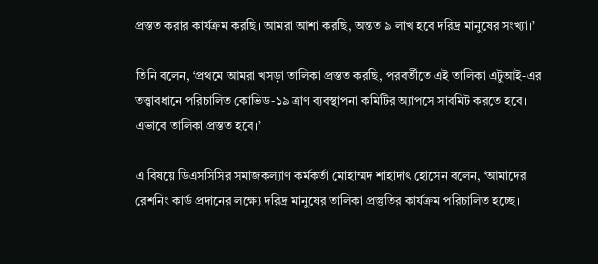প্রস্তত করার কার্যক্রম করছি। আমরা আশা করছি, অন্তত ৯ লাখ হবে দরিদ্র মানুষের সংখ্যা।’

তিনি বলেন, ‘প্রথমে আমরা খসড়া তালিকা প্রস্তত করছি, পরবর্তীতে এই তালিকা এটুআই-এর তত্ত্বাবধানে পরিচালিত কোভিড-১৯ ত্রাণ ব্যবস্থাপনা কমিটির অ্যাপসে সাবমিট করতে হবে। এভাবে তালিকা প্রস্তত হবে।’

এ বিষয়ে ডিএসসিসির সমাজকল্যাণ কর্মকর্তা মোহাম্মদ শাহাদাৎ হোসেন বলেন, ‘আমাদের রেশনিং কার্ড প্রদানের লক্ষ্যে দরিদ্র মানুষের তালিকা প্রস্তুতির কার্যক্রম পরিচালিত হচ্ছে।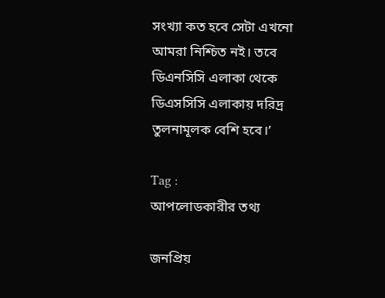সংখ্যা কত হবে সেটা এখনো আমরা নিশ্চিত নই। তবে ডিএনসিসি এলাকা থেকে ডিএসসিসি এলাকায় দরিদ্র তুলনামূলক বেশি হবে।’

Tag :
আপলোডকারীর তথ্য

জনপ্রিয়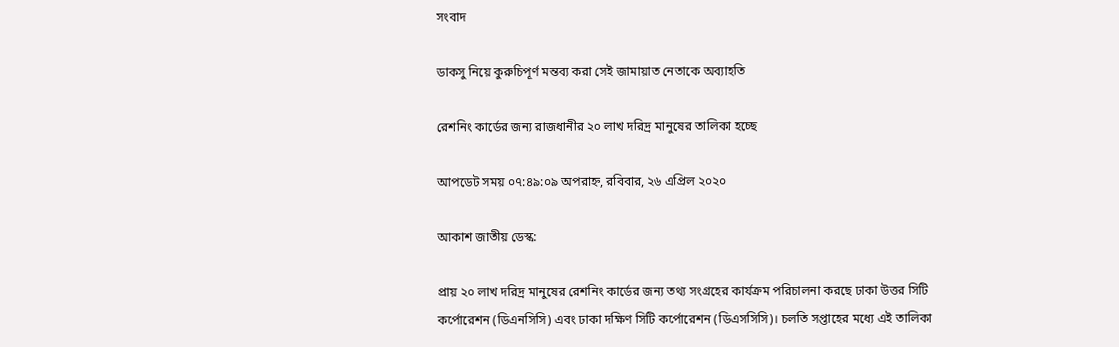সংবাদ

ডাকসু নিয়ে কুরুচিপূর্ণ মন্তব্য করা সেই জামায়াত নেতাকে অব্যাহতি

রেশনিং কার্ডের জন্য রাজধানীর ২০ লাখ দরিদ্র মানুষের তালিকা হচ্ছে

আপডেট সময় ০৭:৪৯:০৯ অপরাহ্ন, রবিবার, ২৬ এপ্রিল ২০২০

আকাশ জাতীয় ডেস্ক:

প্রায় ২০ লাখ দরিদ্র মানুষের রেশনিং কার্ডের জন্য তথ্য সংগ্রহের কার্যক্রম পরিচালনা করছে ঢাকা উত্তর সিটি কর্পোরেশন (ডিএনসিসি) এবং ঢাকা দক্ষিণ সিটি কর্পোরেশন (ডিএসসিসি)। চলতি সপ্তাহের মধ্যে এই তালিকা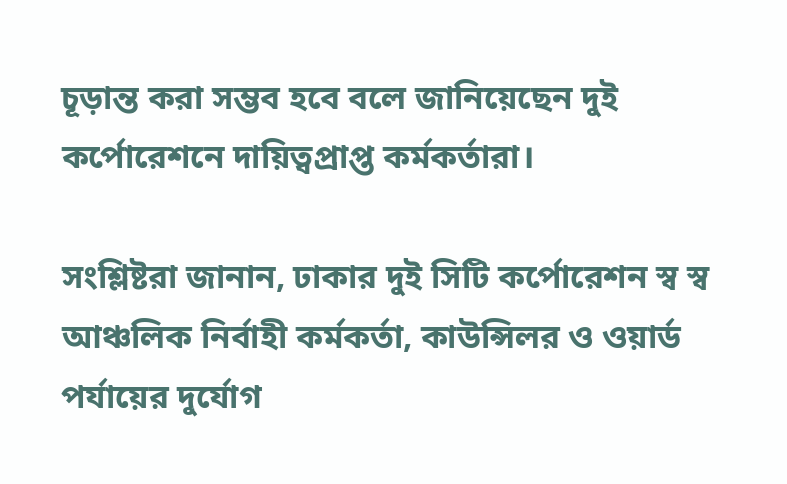চূড়ান্ত করা সম্ভব হবে বলে জানিয়েছেন দুই কর্পোরেশনে দায়িত্বপ্রাপ্ত কর্মকর্তারা।

সংশ্লিষ্টরা জানান, ঢাকার দুই সিটি কর্পোরেশন স্ব স্ব আঞ্চলিক নির্বাহী কর্মকর্তা, কাউন্সিলর ও ওয়ার্ড পর্যায়ের দুর্যোগ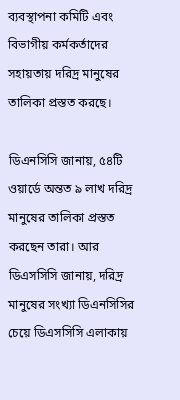ব্যবস্থাপনা কমিটি এবং বিভাগীয় কর্মকর্তাদের সহায়তায় দরিদ্র মানুষের তালিকা প্রস্তত করছে।

ডিএনসিসি জানায়, ৫৪টি ওয়ার্ডে অন্তত ৯ লাখ দরিদ্র মানুষের তালিকা প্রস্তত করছেন তারা। আর ডিএসসিসি জানায়, দরিদ্র মানুষের সংখ্যা ডিএনসিসির চেয়ে ডিএসসিসি এলাকায়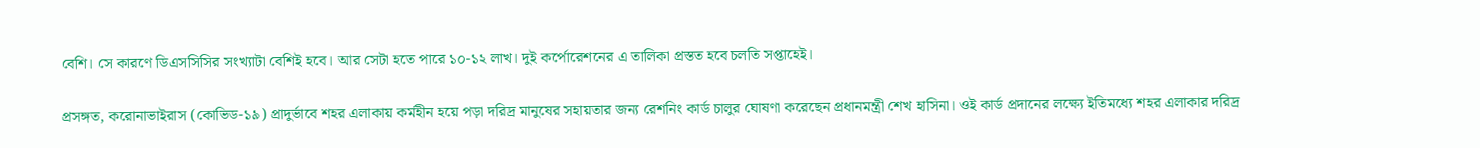বেশি। সে কারণে ডিএসসিসির সংখ্যাটা বেশিই হবে। আর সেটা হতে পারে ১০-১২ লাখ। দুই কর্পোরেশনের এ তালিকা প্রস্তত হবে চলতি সপ্তাহেই।

প্রসঙ্গত, করোনাভাইরাস (কোভিড-১৯) প্রাদুর্ভাবে শহর এলাকায় কর্মহীন হয়ে পড়া দরিদ্র মানুষের সহায়তার জন্য রেশনিং কার্ড চালুর ঘোষণা করেছেন প্রধানমন্ত্রী শেখ হাসিনা। ওই কার্ড প্রদানের লক্ষ্যে ইতিমধ্যে শহর এলাকার দরিদ্র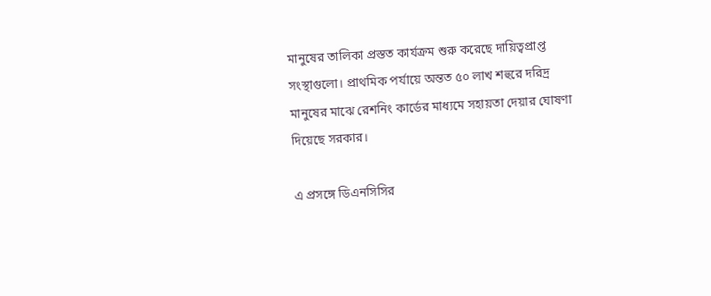মানুষের তালিকা প্রস্তত কার্যক্রম শুরু করেছে দায়িত্বপ্রাপ্ত সংস্থাগুলো। প্রাথমিক পর্যায়ে অন্তত ৫০ লাখ শহুরে দরিদ্র মানুষের মাঝে রেশনিং কার্ডের মাধ্যমে সহায়তা দেয়ার ঘোষণা দিয়েছে সরকার।

এ প্রসঙ্গে ডিএনসিসির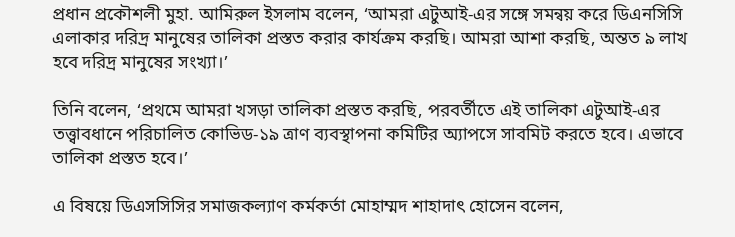প্রধান প্রকৌশলী মুহা. আমিরুল ইসলাম বলেন, ‘আমরা এটুআই-এর সঙ্গে সমন্বয় করে ডিএনসিসি এলাকার দরিদ্র মানুষের তালিকা প্রস্তত করার কার্যক্রম করছি। আমরা আশা করছি, অন্তত ৯ লাখ হবে দরিদ্র মানুষের সংখ্যা।’

তিনি বলেন, ‘প্রথমে আমরা খসড়া তালিকা প্রস্তত করছি, পরবর্তীতে এই তালিকা এটুআই-এর তত্ত্বাবধানে পরিচালিত কোভিড-১৯ ত্রাণ ব্যবস্থাপনা কমিটির অ্যাপসে সাবমিট করতে হবে। এভাবে তালিকা প্রস্তত হবে।’

এ বিষয়ে ডিএসসিসির সমাজকল্যাণ কর্মকর্তা মোহাম্মদ শাহাদাৎ হোসেন বলেন,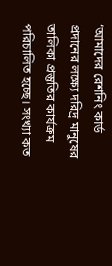‘আমাদের রেশনিং কার্ড প্রদানের লক্ষ্যে দরিদ্র মানুষের তালিকা প্রস্তুতির কার্যক্রম পরিচালিত হচ্ছে। সংখ্যা কত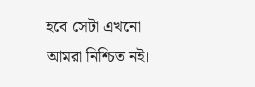হবে সেটা এখনো আমরা নিশ্চিত নই।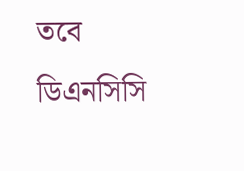তবে ডিএনসিসি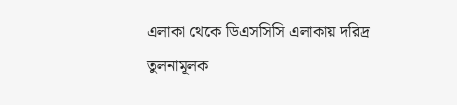এলাকা থেকে ডিএসসিসি এলাকায় দরিদ্র তুলনামূলক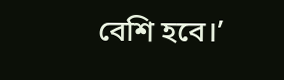বেশি হবে।’